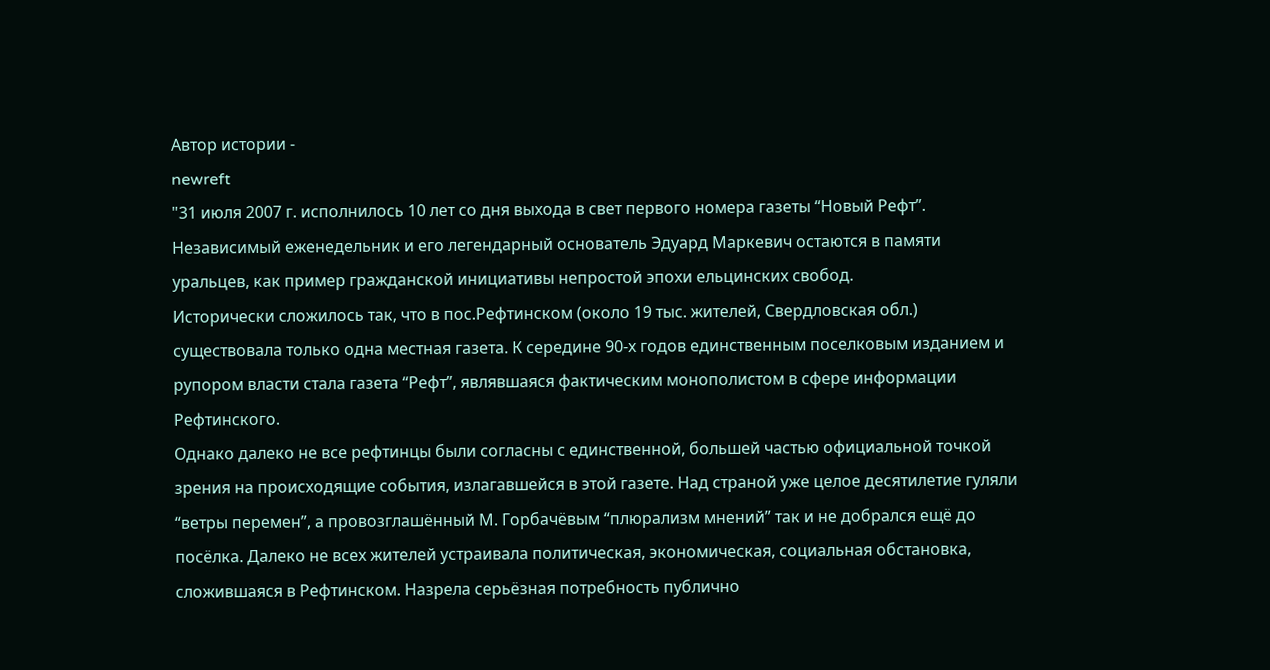Автор истории -
newreft
"31 июля 2007 г. исполнилось 10 лет со дня выхода в свет первого номера газеты “Новый Рефт”. Независимый еженедельник и его легендарный основатель Эдуард Маркевич остаются в памяти уральцев, как пример гражданской инициативы непростой эпохи ельцинских свобод.
Исторически сложилось так, что в пос.Рефтинском (около 19 тыс. жителей, Свердловская обл.) существовала только одна местная газета. К середине 90-х годов единственным поселковым изданием и рупором власти стала газета “Рефт”, являвшаяся фактическим монополистом в сфере информации Рефтинского.
Однако далеко не все рефтинцы были согласны с единственной, большей частью официальной точкой зрения на происходящие события, излагавшейся в этой газете. Над страной уже целое десятилетие гуляли “ветры перемен”, а провозглашённый М. Горбачёвым “плюрализм мнений” так и не добрался ещё до посёлка. Далеко не всех жителей устраивала политическая, экономическая, социальная обстановка, сложившаяся в Рефтинском. Назрела серьёзная потребность публично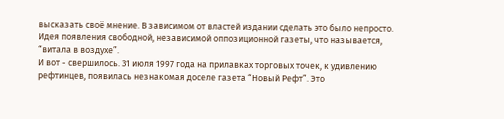высказать своё мнение. В зависимом от властей издании сделать это было непросто. Идея появления свободной, независимой оппозиционной газеты, что называется, “витала в воздухе”.
И вот - свершилось. 31 июля 1997 года на прилавках торговых точек, к удивлению рефтинцев, появилась незнакомая доселе газета “Новый Рефт”. Это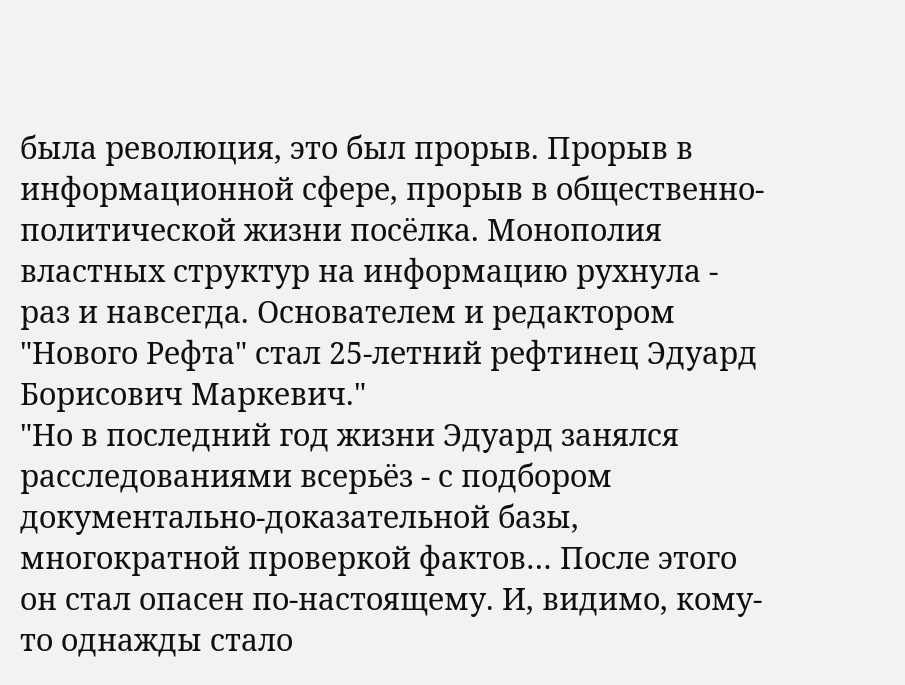была революция, это был прорыв. Прорыв в информационной сфере, прорыв в общественно-политической жизни посёлка. Монополия властных структур на информацию рухнула - раз и навсегда. Основателем и редактором "Нового Рефта" стал 25-летний рефтинец Эдуард Борисович Маркевич."
"Но в последний год жизни Эдуард занялся расследованиями всерьёз - с подбором документально-доказательной базы, многократной проверкой фактов… После этого он стал опасен по-настоящему. И, видимо, кому-то однажды стало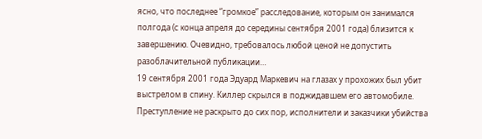ясно, что последнее “громкое” расследование, которым он занимался полгода (с конца апреля до середины сентября 2001 года) близится к завершению. Очевидно, требовалось любой ценой не допустить разоблачительной публикации…
19 сентября 2001 года Эдуард Маркевич на глазах у прохожих был убит выстрелом в спину. Киллер скрылся в поджидавшем его автомобиле. Преступление не раскрыто до сих пор, исполнители и заказчики убийства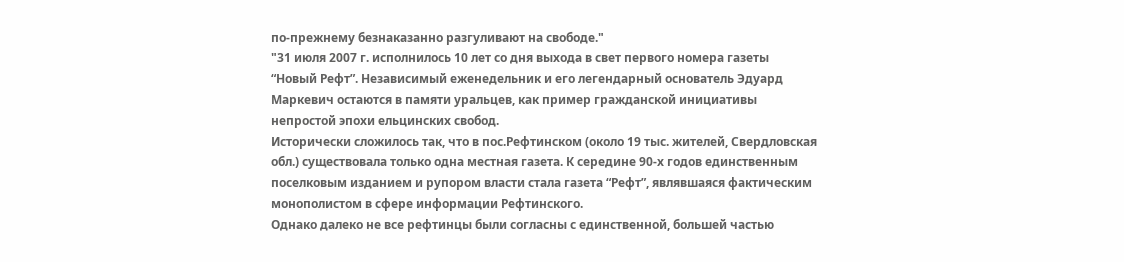по-прежнему безнаказанно разгуливают на свободе."
"31 июля 2007 г. исполнилось 10 лет со дня выхода в свет первого номера газеты “Новый Рефт”. Независимый еженедельник и его легендарный основатель Эдуард Маркевич остаются в памяти уральцев, как пример гражданской инициативы непростой эпохи ельцинских свобод.
Исторически сложилось так, что в пос.Рефтинском (около 19 тыс. жителей, Свердловская обл.) существовала только одна местная газета. К середине 90-х годов единственным поселковым изданием и рупором власти стала газета “Рефт”, являвшаяся фактическим монополистом в сфере информации Рефтинского.
Однако далеко не все рефтинцы были согласны с единственной, большей частью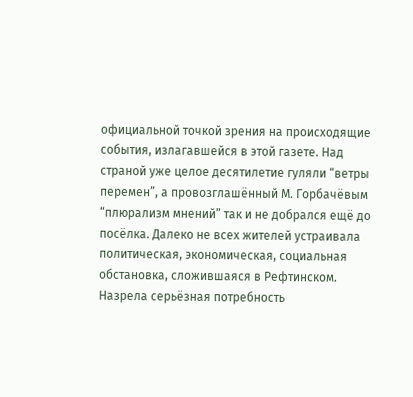официальной точкой зрения на происходящие события, излагавшейся в этой газете. Над страной уже целое десятилетие гуляли “ветры перемен”, а провозглашённый М. Горбачёвым “плюрализм мнений” так и не добрался ещё до посёлка. Далеко не всех жителей устраивала политическая, экономическая, социальная обстановка, сложившаяся в Рефтинском. Назрела серьёзная потребность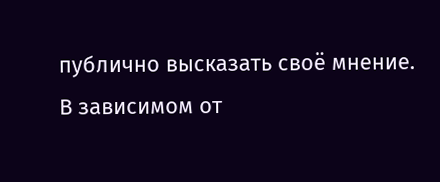публично высказать своё мнение. В зависимом от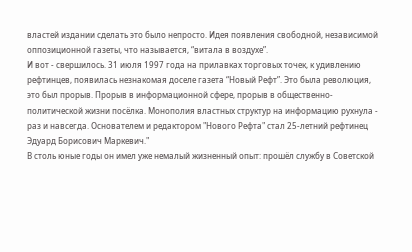властей издании сделать это было непросто. Идея появления свободной, независимой оппозиционной газеты, что называется, “витала в воздухе”.
И вот - свершилось. 31 июля 1997 года на прилавках торговых точек, к удивлению рефтинцев, появилась незнакомая доселе газета “Новый Рефт”. Это была революция, это был прорыв. Прорыв в информационной сфере, прорыв в общественно-политической жизни посёлка. Монополия властных структур на информацию рухнула - раз и навсегда. Основателем и редактором "Нового Рефта" стал 25-летний рефтинец Эдуард Борисович Маркевич."
В столь юные годы он имел уже немалый жизненный опыт: прошёл службу в Советской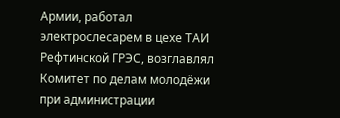Армии, работал электрослесарем в цехе ТАИ Рефтинской ГРЭС, возглавлял Комитет по делам молодёжи при администрации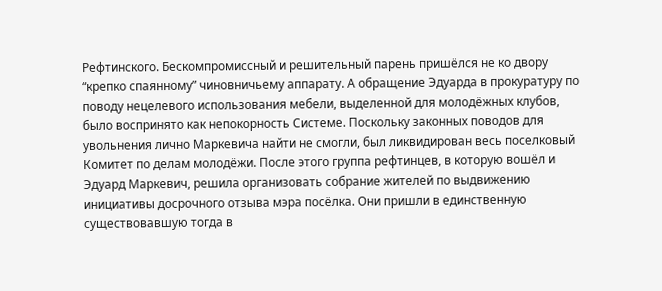Рефтинского. Бескомпромиссный и решительный парень пришёлся не ко двору “крепко спаянному” чиновничьему аппарату. А обращение Эдуарда в прокуратуру по поводу нецелевого использования мебели, выделенной для молодёжных клубов, было воспринято как непокорность Системе. Поскольку законных поводов для увольнения лично Маркевича найти не смогли, был ликвидирован весь поселковый Комитет по делам молодёжи. После этого группа рефтинцев, в которую вошёл и Эдуард Маркевич, решила организовать собрание жителей по выдвижению инициативы досрочного отзыва мэра посёлка. Они пришли в единственную существовавшую тогда в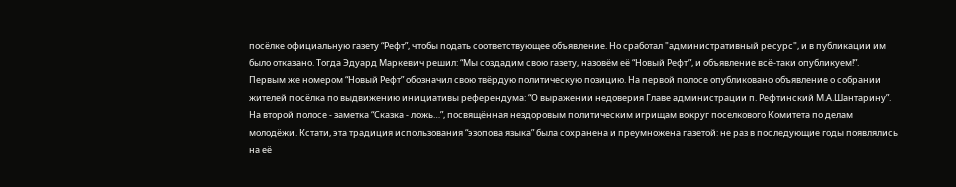посёлке официальную газету “Рефт”, чтобы подать соответствующее объявление. Но сработал "административный ресурс", и в публикации им было отказано. Тогда Эдуард Маркевич решил: “Мы создадим свою газету, назовём её “Новый Рефт”, и объявление всё-таки опубликуем!”.
Первым же номером “Новый Рефт” обозначил свою твёрдую политическую позицию. На первой полосе опубликовано объявление о собрании жителей посёлка по выдвижению инициативы референдума: “О выражении недоверия Главе администрации п. Рефтинский М.А.Шантарину”. На второй полосе - заметка “Сказка - ложь…”, посвящённая нездоровым политическим игрищам вокруг поселкового Комитета по делам молодёжи. Кстати, эта традиция использования “эзопова языка” была сохранена и преумножена газетой: не раз в последующие годы появлялись на её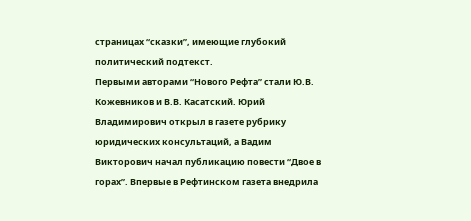страницах “сказки”, имеющие глубокий политический подтекст.
Первыми авторами “Нового Рефта” стали Ю.В. Кожевников и В.В. Касатский. Юрий Владимирович открыл в газете рубрику юридических консультаций, а Вадим Викторович начал публикацию повести “Двое в горах”. Впервые в Рефтинском газета внедрила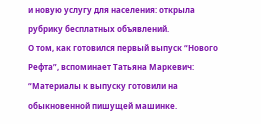и новую услугу для населения: открыла рубрику бесплатных объявлений.
О том, как готовился первый выпуск “Нового Рефта”, вспоминает Татьяна Маркевич: “Материалы к выпуску готовили на обыкновенной пишущей машинке.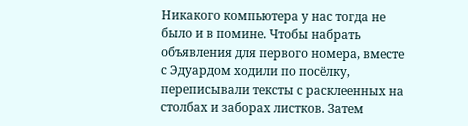Никакого компьютера у нас тогда не было и в помине. Чтобы набрать объявления для первого номера, вместе с Эдуардом ходили по посёлку, переписывали тексты с расклеенных на столбах и заборах листков. Затем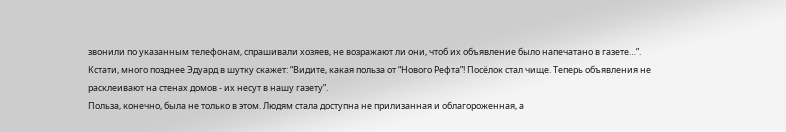звонили по указанным телефонам, спрашивали хозяев, не возражают ли они, чтоб их объявление было напечатано в газете…”. Кстати, много позднее Эдуард в шутку скажет: “Видите, какая польза от “Нового Рефта”! Посёлок стал чище. Теперь объявления не расклеивают на стенах домов - их несут в нашу газету”.
Польза, конечно, была не только в этом. Людям стала доступна не прилизанная и облагороженная, а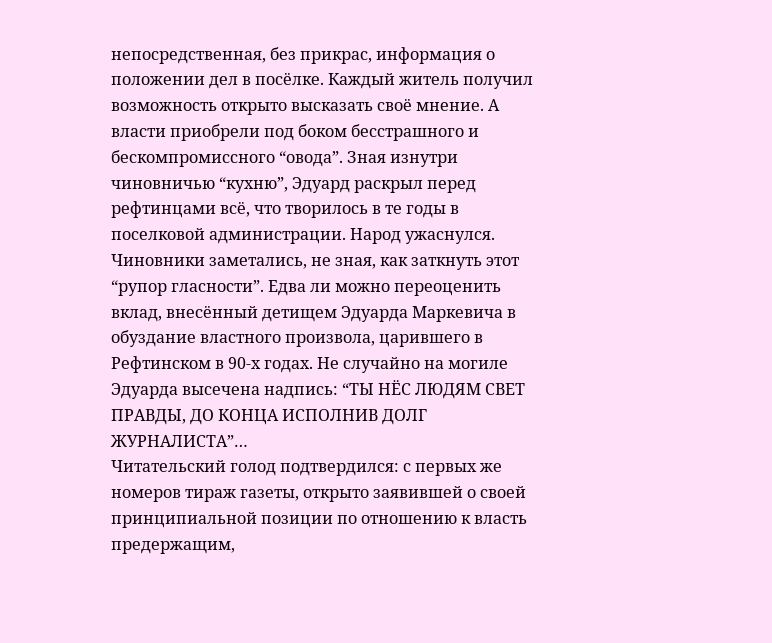непосредственная, без прикрас, информация о положении дел в посёлке. Каждый житель получил возможность открыто высказать своё мнение. А власти приобрели под боком бесстрашного и бескомпромиссного “овода”. Зная изнутри чиновничью “кухню”, Эдуард раскрыл перед рефтинцами всё, что творилось в те годы в поселковой администрации. Народ ужаснулся. Чиновники заметались, не зная, как заткнуть этот “рупор гласности”. Едва ли можно переоценить вклад, внесённый детищем Эдуарда Маркевича в обуздание властного произвола, царившего в Рефтинском в 90-х годах. Не случайно на могиле Эдуарда высечена надпись: “ТЫ НЁС ЛЮДЯМ СВЕТ ПРАВДЫ, ДО КОНЦА ИСПОЛНИВ ДОЛГ ЖУРНАЛИСТА”…
Читательский голод подтвердился: с первых же номеров тираж газеты, открыто заявившей о своей принципиальной позиции по отношению к власть предержащим,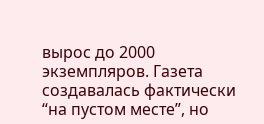вырос до 2000 экземпляров. Газета создавалась фактически “на пустом месте”, но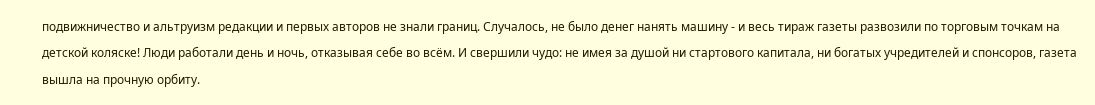подвижничество и альтруизм редакции и первых авторов не знали границ. Случалось, не было денег нанять машину - и весь тираж газеты развозили по торговым точкам на детской коляске! Люди работали день и ночь, отказывая себе во всём. И свершили чудо: не имея за душой ни стартового капитала, ни богатых учредителей и спонсоров, газета вышла на прочную орбиту.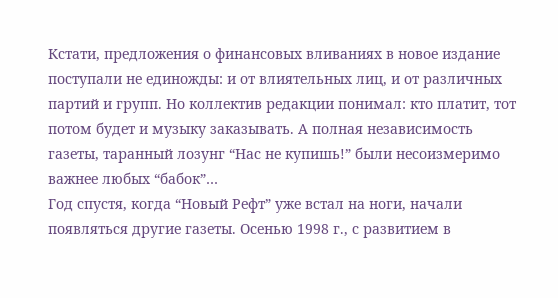Кстати, предложения о финансовых вливаниях в новое издание поступали не единожды: и от влиятельных лиц, и от различных партий и групп. Но коллектив редакции понимал: кто платит, тот потом будет и музыку заказывать. А полная независимость газеты, таранный лозунг “Нас не купишь!” были несоизмеримо важнее любых “бабок”…
Год спустя, когда “Новый Рефт” уже встал на ноги, начали появляться другие газеты. Осенью 1998 г., с развитием в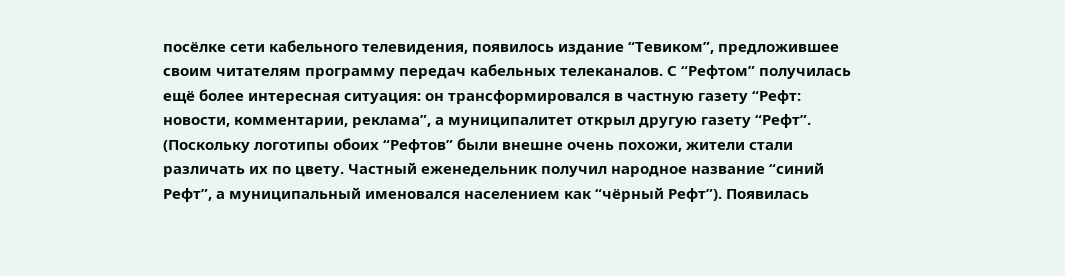посёлке сети кабельного телевидения, появилось издание “Тевиком”, предложившее своим читателям программу передач кабельных телеканалов. С “Рефтом” получилась ещё более интересная ситуация: он трансформировался в частную газету “Рефт: новости, комментарии, реклама”, а муниципалитет открыл другую газету “Рефт”. (Поскольку логотипы обоих “Рефтов” были внешне очень похожи, жители стали различать их по цвету. Частный еженедельник получил народное название “синий Рефт”, а муниципальный именовался населением как “чёрный Рефт”). Появилась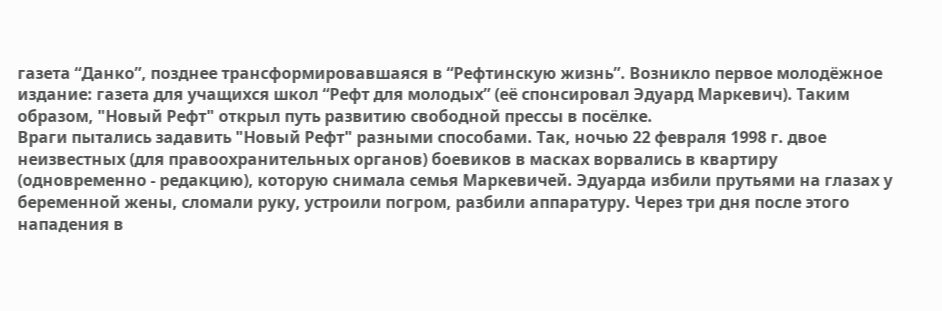газета “Данко”, позднее трансформировавшаяся в “Рефтинскую жизнь”. Возникло первое молодёжное издание: газета для учащихся школ “Рефт для молодых” (её спонсировал Эдуард Маркевич). Таким образом, "Новый Рефт" открыл путь развитию свободной прессы в посёлке.
Враги пытались задавить "Новый Рефт" разными способами. Так, ночью 22 февраля 1998 г. двое неизвестных (для правоохранительных органов) боевиков в масках ворвались в квартиру (одновременно - редакцию), которую снимала семья Маркевичей. Эдуарда избили прутьями на глазах у беременной жены, сломали руку, устроили погром, разбили аппаратуру. Через три дня после этого нападения в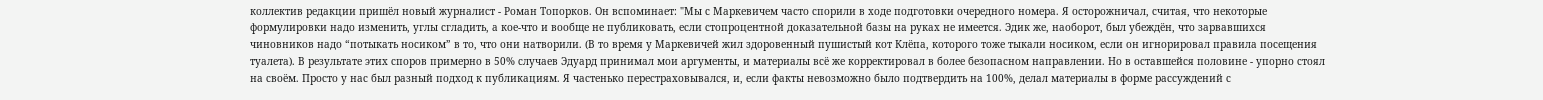коллектив редакции пришёл новый журналист - Роман Топорков. Он вспоминает: "Мы с Маркевичем часто спорили в ходе подготовки очередного номера. Я осторожничал, считая, что некоторые формулировки надо изменить, углы сгладить, а кое-что и вообще не публиковать, если стопроцентной доказательной базы на руках не имеется. Эдик же, наоборот, был убеждён, что зарвавшихся чиновников надо “потыкать носиком” в то, что они натворили. (В то время у Маркевичей жил здоровенный пушистый кот Клёпа, которого тоже тыкали носиком, если он игнорировал правила посещения туалета). В результате этих споров примерно в 50% случаев Эдуард принимал мои аргументы, и материалы всё же корректировал в более безопасном направлении. Но в оставшейся половине - упорно стоял на своём. Просто у нас был разный подход к публикациям. Я частенько перестраховывался, и, если факты невозможно было подтвердить на 100%, делал материалы в форме рассуждений с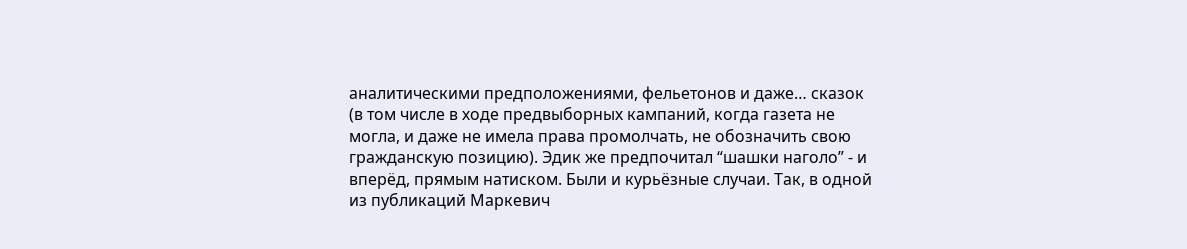аналитическими предположениями, фельетонов и даже… сказок (в том числе в ходе предвыборных кампаний, когда газета не могла, и даже не имела права промолчать, не обозначить свою гражданскую позицию). Эдик же предпочитал “шашки наголо” - и вперёд, прямым натиском. Были и курьёзные случаи. Так, в одной из публикаций Маркевич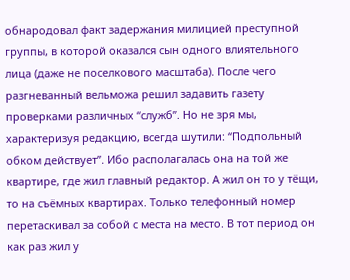обнародовал факт задержания милицией преступной группы, в которой оказался сын одного влиятельного лица (даже не поселкового масштаба). После чего разгневанный вельможа решил задавить газету проверками различных “служб”. Но не зря мы, характеризуя редакцию, всегда шутили: “Подпольный обком действует”. Ибо располагалась она на той же квартире, где жил главный редактор. А жил он то у тёщи, то на съёмных квартирах. Только телефонный номер перетаскивал за собой с места на место. В тот период он как раз жил у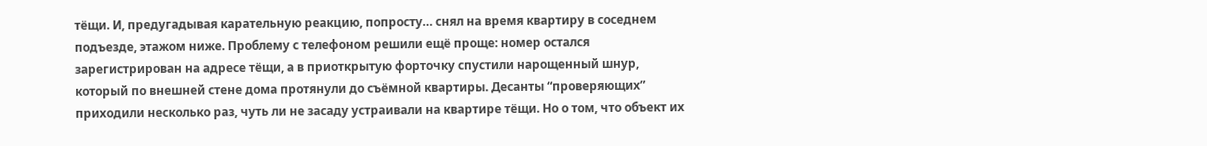тёщи. И, предугадывая карательную реакцию, попросту… снял на время квартиру в соседнем подъезде, этажом ниже. Проблему с телефоном решили ещё проще: номер остался зарегистрирован на адресе тёщи, а в приоткрытую форточку спустили нарощенный шнур, который по внешней стене дома протянули до съёмной квартиры. Десанты “проверяющих” приходили несколько раз, чуть ли не засаду устраивали на квартире тёщи. Но о том, что объект их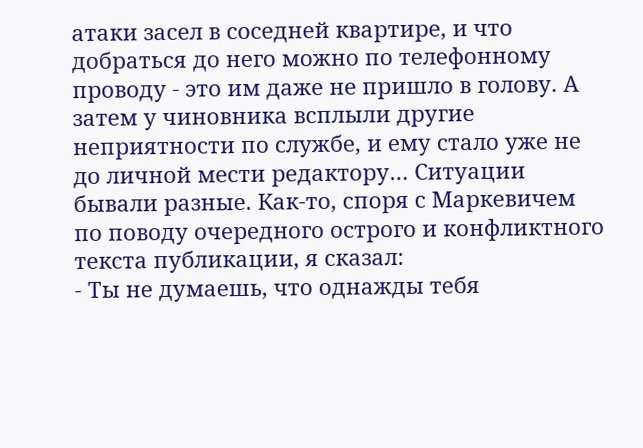атаки засел в соседней квартире, и что добраться до него можно по телефонному проводу - это им даже не пришло в голову. А затем у чиновника всплыли другие неприятности по службе, и ему стало уже не до личной мести редактору… Ситуации бывали разные. Как-то, споря с Маркевичем по поводу очередного острого и конфликтного текста публикации, я сказал:
- Ты не думаешь, что однажды тебя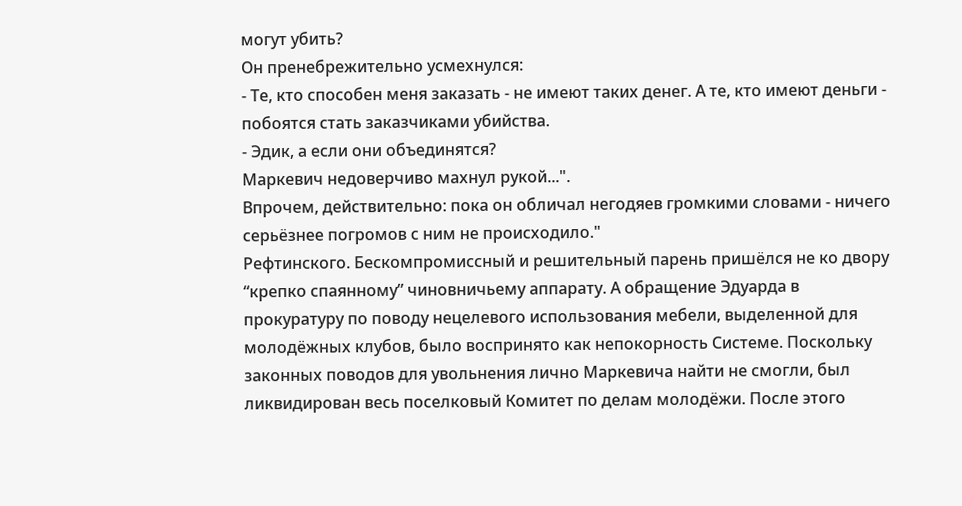могут убить?
Он пренебрежительно усмехнулся:
- Те, кто способен меня заказать - не имеют таких денег. А те, кто имеют деньги - побоятся стать заказчиками убийства.
- Эдик, а если они объединятся?
Маркевич недоверчиво махнул рукой...".
Впрочем, действительно: пока он обличал негодяев громкими словами - ничего серьёзнее погромов с ним не происходило."
Рефтинского. Бескомпромиссный и решительный парень пришёлся не ко двору “крепко спаянному” чиновничьему аппарату. А обращение Эдуарда в прокуратуру по поводу нецелевого использования мебели, выделенной для молодёжных клубов, было воспринято как непокорность Системе. Поскольку законных поводов для увольнения лично Маркевича найти не смогли, был ликвидирован весь поселковый Комитет по делам молодёжи. После этого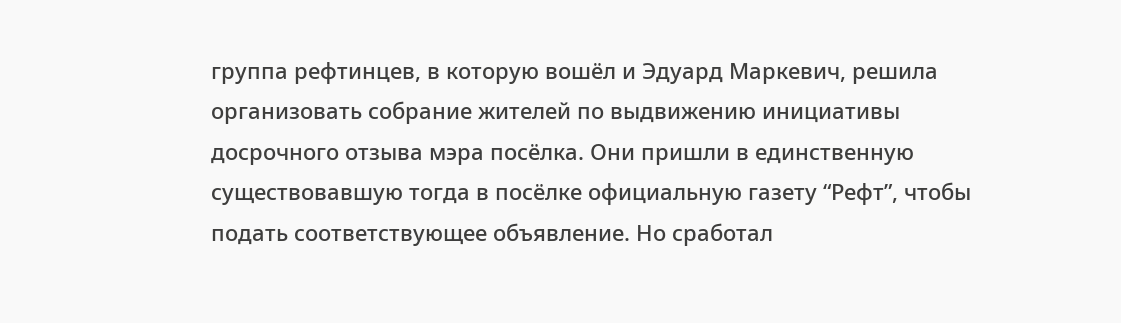группа рефтинцев, в которую вошёл и Эдуард Маркевич, решила организовать собрание жителей по выдвижению инициативы досрочного отзыва мэра посёлка. Они пришли в единственную существовавшую тогда в посёлке официальную газету “Рефт”, чтобы подать соответствующее объявление. Но сработал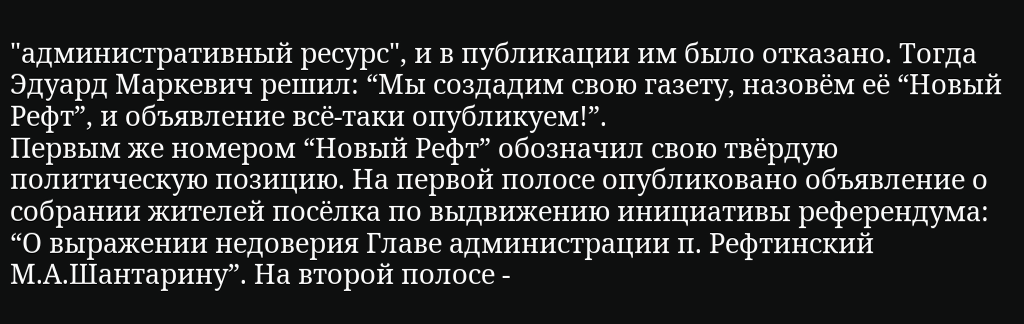"административный ресурс", и в публикации им было отказано. Тогда Эдуард Маркевич решил: “Мы создадим свою газету, назовём её “Новый Рефт”, и объявление всё-таки опубликуем!”.
Первым же номером “Новый Рефт” обозначил свою твёрдую политическую позицию. На первой полосе опубликовано объявление о собрании жителей посёлка по выдвижению инициативы референдума: “О выражении недоверия Главе администрации п. Рефтинский М.А.Шантарину”. На второй полосе -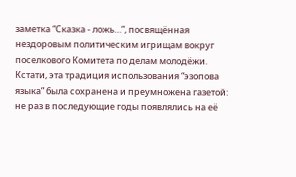заметка “Сказка - ложь…”, посвящённая нездоровым политическим игрищам вокруг поселкового Комитета по делам молодёжи. Кстати, эта традиция использования “эзопова языка” была сохранена и преумножена газетой: не раз в последующие годы появлялись на её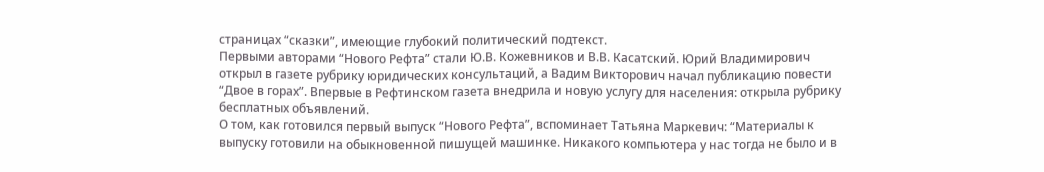страницах “сказки”, имеющие глубокий политический подтекст.
Первыми авторами “Нового Рефта” стали Ю.В. Кожевников и В.В. Касатский. Юрий Владимирович открыл в газете рубрику юридических консультаций, а Вадим Викторович начал публикацию повести “Двое в горах”. Впервые в Рефтинском газета внедрила и новую услугу для населения: открыла рубрику бесплатных объявлений.
О том, как готовился первый выпуск “Нового Рефта”, вспоминает Татьяна Маркевич: “Материалы к выпуску готовили на обыкновенной пишущей машинке. Никакого компьютера у нас тогда не было и в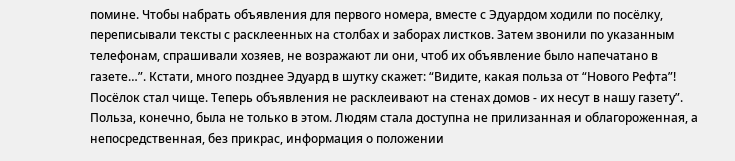помине. Чтобы набрать объявления для первого номера, вместе с Эдуардом ходили по посёлку, переписывали тексты с расклеенных на столбах и заборах листков. Затем звонили по указанным телефонам, спрашивали хозяев, не возражают ли они, чтоб их объявление было напечатано в газете…”. Кстати, много позднее Эдуард в шутку скажет: “Видите, какая польза от “Нового Рефта”! Посёлок стал чище. Теперь объявления не расклеивают на стенах домов - их несут в нашу газету”.
Польза, конечно, была не только в этом. Людям стала доступна не прилизанная и облагороженная, а непосредственная, без прикрас, информация о положении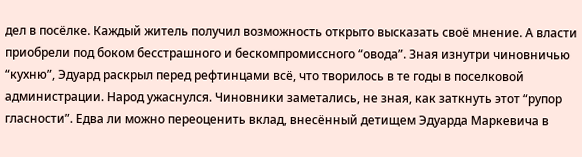дел в посёлке. Каждый житель получил возможность открыто высказать своё мнение. А власти приобрели под боком бесстрашного и бескомпромиссного “овода”. Зная изнутри чиновничью “кухню”, Эдуард раскрыл перед рефтинцами всё, что творилось в те годы в поселковой администрации. Народ ужаснулся. Чиновники заметались, не зная, как заткнуть этот “рупор гласности”. Едва ли можно переоценить вклад, внесённый детищем Эдуарда Маркевича в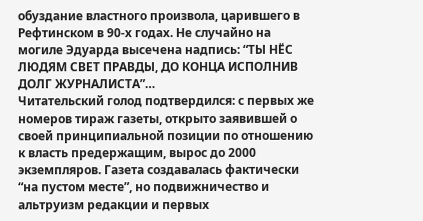обуздание властного произвола, царившего в Рефтинском в 90-х годах. Не случайно на могиле Эдуарда высечена надпись: “ТЫ НЁС ЛЮДЯМ СВЕТ ПРАВДЫ, ДО КОНЦА ИСПОЛНИВ ДОЛГ ЖУРНАЛИСТА”…
Читательский голод подтвердился: с первых же номеров тираж газеты, открыто заявившей о своей принципиальной позиции по отношению к власть предержащим, вырос до 2000 экземпляров. Газета создавалась фактически “на пустом месте”, но подвижничество и альтруизм редакции и первых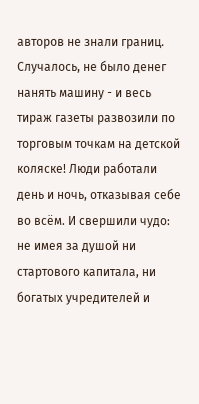авторов не знали границ. Случалось, не было денег нанять машину - и весь тираж газеты развозили по торговым точкам на детской коляске! Люди работали день и ночь, отказывая себе во всём. И свершили чудо: не имея за душой ни стартового капитала, ни богатых учредителей и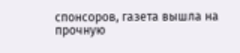спонсоров, газета вышла на прочную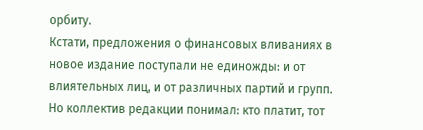орбиту.
Кстати, предложения о финансовых вливаниях в новое издание поступали не единожды: и от влиятельных лиц, и от различных партий и групп. Но коллектив редакции понимал: кто платит, тот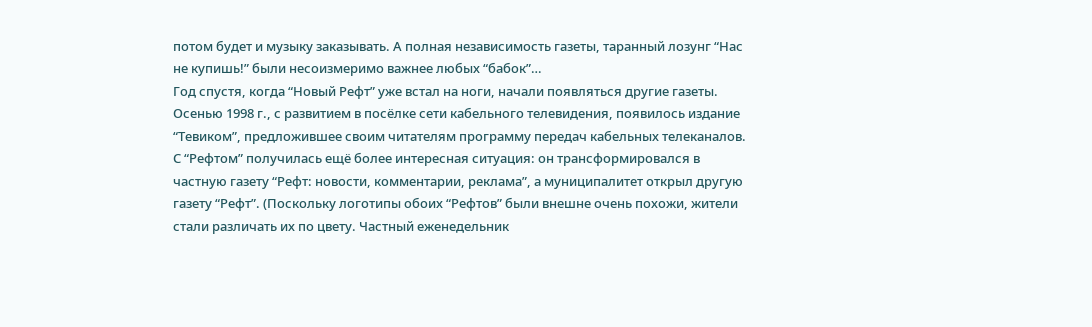потом будет и музыку заказывать. А полная независимость газеты, таранный лозунг “Нас не купишь!” были несоизмеримо важнее любых “бабок”…
Год спустя, когда “Новый Рефт” уже встал на ноги, начали появляться другие газеты. Осенью 1998 г., с развитием в посёлке сети кабельного телевидения, появилось издание “Тевиком”, предложившее своим читателям программу передач кабельных телеканалов. С “Рефтом” получилась ещё более интересная ситуация: он трансформировался в частную газету “Рефт: новости, комментарии, реклама”, а муниципалитет открыл другую газету “Рефт”. (Поскольку логотипы обоих “Рефтов” были внешне очень похожи, жители стали различать их по цвету. Частный еженедельник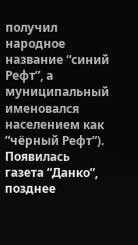получил народное название “синий Рефт”, а муниципальный именовался населением как “чёрный Рефт”). Появилась газета “Данко”, позднее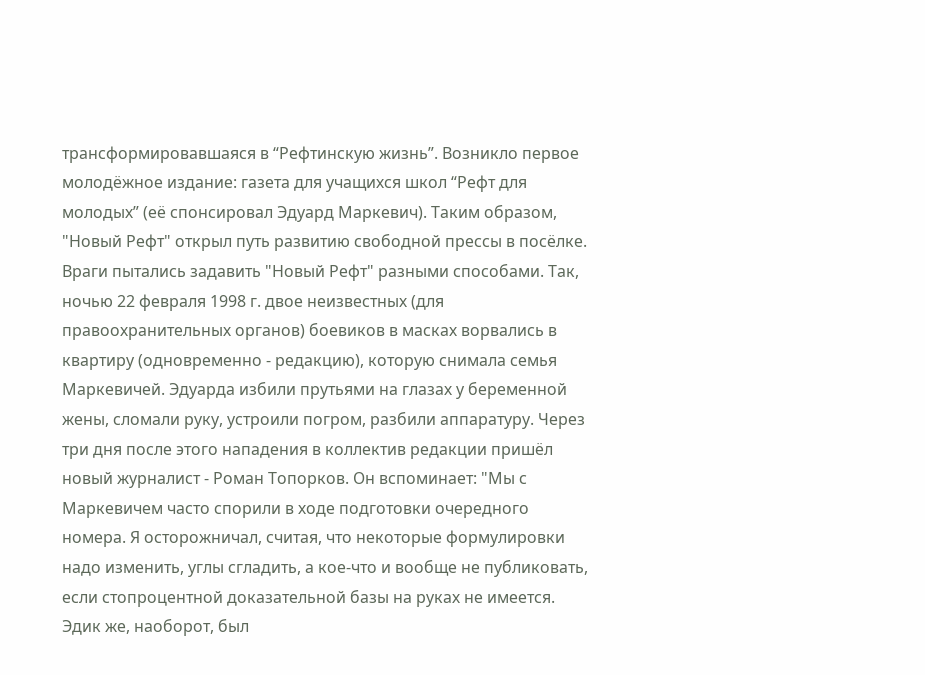трансформировавшаяся в “Рефтинскую жизнь”. Возникло первое молодёжное издание: газета для учащихся школ “Рефт для молодых” (её спонсировал Эдуард Маркевич). Таким образом, "Новый Рефт" открыл путь развитию свободной прессы в посёлке.
Враги пытались задавить "Новый Рефт" разными способами. Так, ночью 22 февраля 1998 г. двое неизвестных (для правоохранительных органов) боевиков в масках ворвались в квартиру (одновременно - редакцию), которую снимала семья Маркевичей. Эдуарда избили прутьями на глазах у беременной жены, сломали руку, устроили погром, разбили аппаратуру. Через три дня после этого нападения в коллектив редакции пришёл новый журналист - Роман Топорков. Он вспоминает: "Мы с Маркевичем часто спорили в ходе подготовки очередного номера. Я осторожничал, считая, что некоторые формулировки надо изменить, углы сгладить, а кое-что и вообще не публиковать, если стопроцентной доказательной базы на руках не имеется. Эдик же, наоборот, был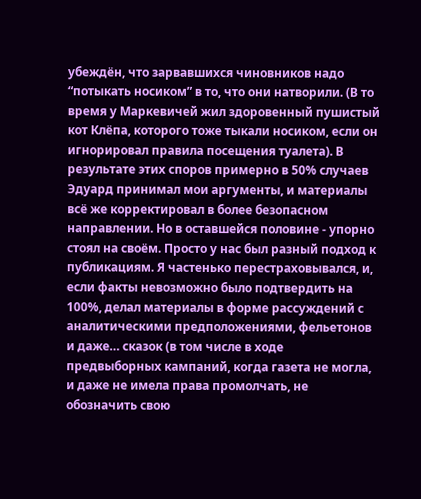убеждён, что зарвавшихся чиновников надо “потыкать носиком” в то, что они натворили. (В то время у Маркевичей жил здоровенный пушистый кот Клёпа, которого тоже тыкали носиком, если он игнорировал правила посещения туалета). В результате этих споров примерно в 50% случаев Эдуард принимал мои аргументы, и материалы всё же корректировал в более безопасном направлении. Но в оставшейся половине - упорно стоял на своём. Просто у нас был разный подход к публикациям. Я частенько перестраховывался, и, если факты невозможно было подтвердить на 100%, делал материалы в форме рассуждений с аналитическими предположениями, фельетонов и даже… сказок (в том числе в ходе предвыборных кампаний, когда газета не могла, и даже не имела права промолчать, не обозначить свою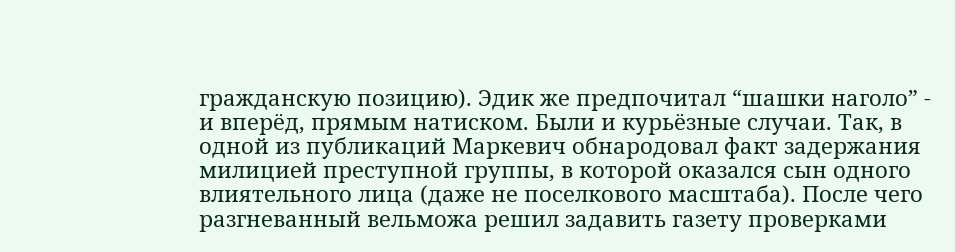гражданскую позицию). Эдик же предпочитал “шашки наголо” - и вперёд, прямым натиском. Были и курьёзные случаи. Так, в одной из публикаций Маркевич обнародовал факт задержания милицией преступной группы, в которой оказался сын одного влиятельного лица (даже не поселкового масштаба). После чего разгневанный вельможа решил задавить газету проверками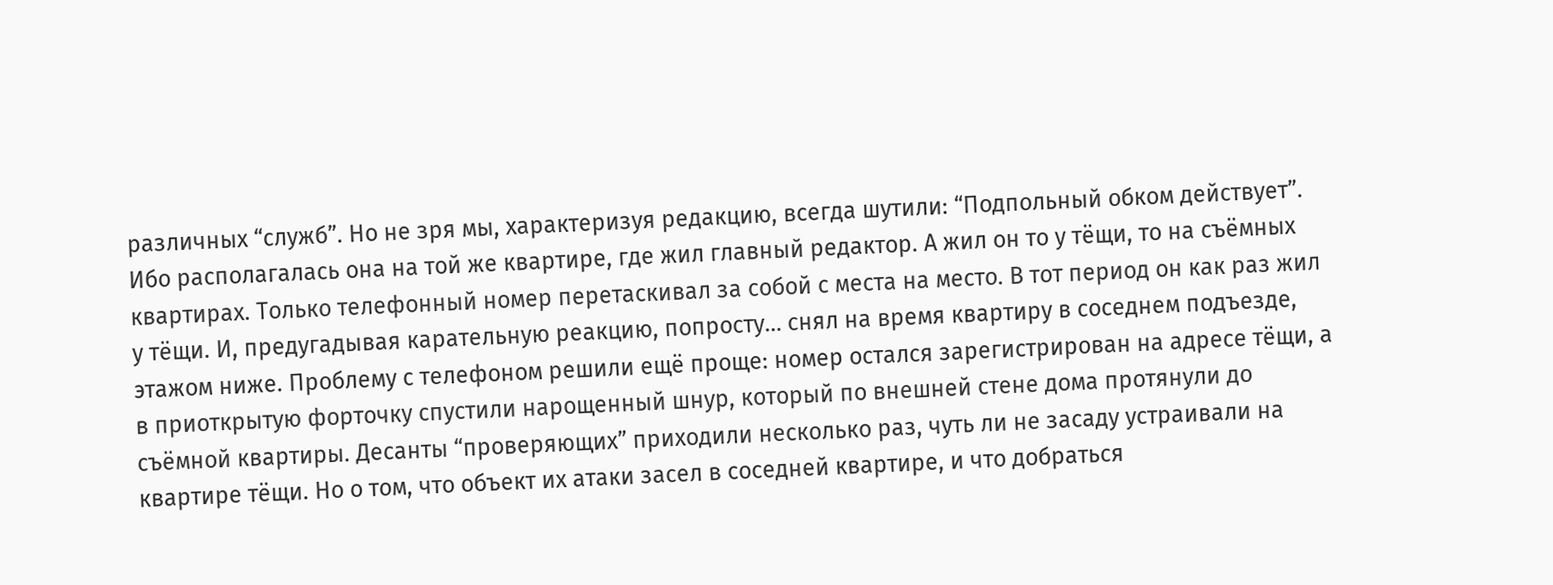различных “служб”. Но не зря мы, характеризуя редакцию, всегда шутили: “Подпольный обком действует”. Ибо располагалась она на той же квартире, где жил главный редактор. А жил он то у тёщи, то на съёмных квартирах. Только телефонный номер перетаскивал за собой с места на место. В тот период он как раз жил у тёщи. И, предугадывая карательную реакцию, попросту… снял на время квартиру в соседнем подъезде, этажом ниже. Проблему с телефоном решили ещё проще: номер остался зарегистрирован на адресе тёщи, а в приоткрытую форточку спустили нарощенный шнур, который по внешней стене дома протянули до съёмной квартиры. Десанты “проверяющих” приходили несколько раз, чуть ли не засаду устраивали на квартире тёщи. Но о том, что объект их атаки засел в соседней квартире, и что добраться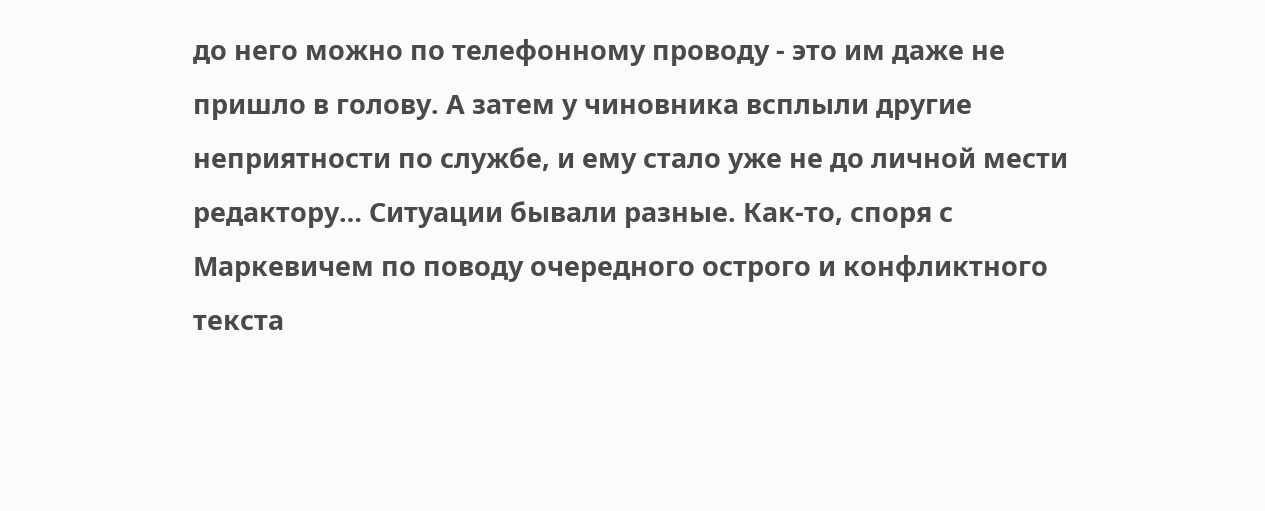до него можно по телефонному проводу - это им даже не пришло в голову. А затем у чиновника всплыли другие неприятности по службе, и ему стало уже не до личной мести редактору… Ситуации бывали разные. Как-то, споря с Маркевичем по поводу очередного острого и конфликтного текста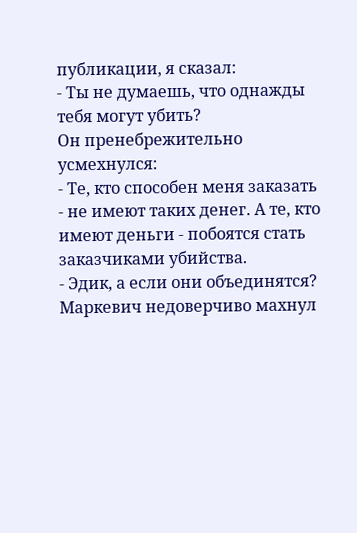публикации, я сказал:
- Ты не думаешь, что однажды тебя могут убить?
Он пренебрежительно усмехнулся:
- Те, кто способен меня заказать - не имеют таких денег. А те, кто имеют деньги - побоятся стать заказчиками убийства.
- Эдик, а если они объединятся?
Маркевич недоверчиво махнул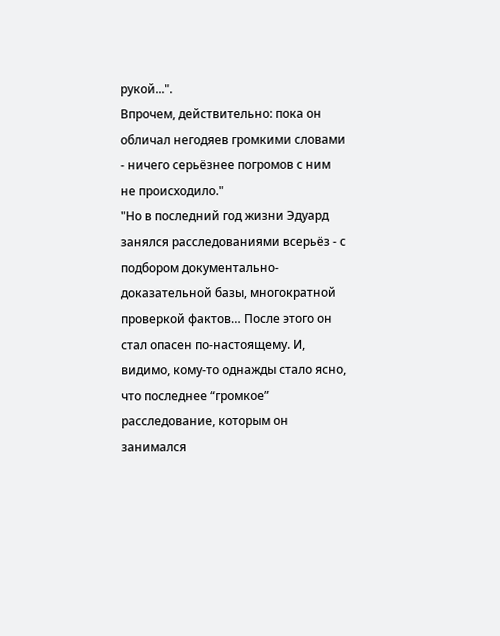рукой...".
Впрочем, действительно: пока он обличал негодяев громкими словами - ничего серьёзнее погромов с ним не происходило."
"Но в последний год жизни Эдуард занялся расследованиями всерьёз - с подбором документально-доказательной базы, многократной проверкой фактов… После этого он стал опасен по-настоящему. И, видимо, кому-то однажды стало ясно, что последнее “громкое” расследование, которым он занимался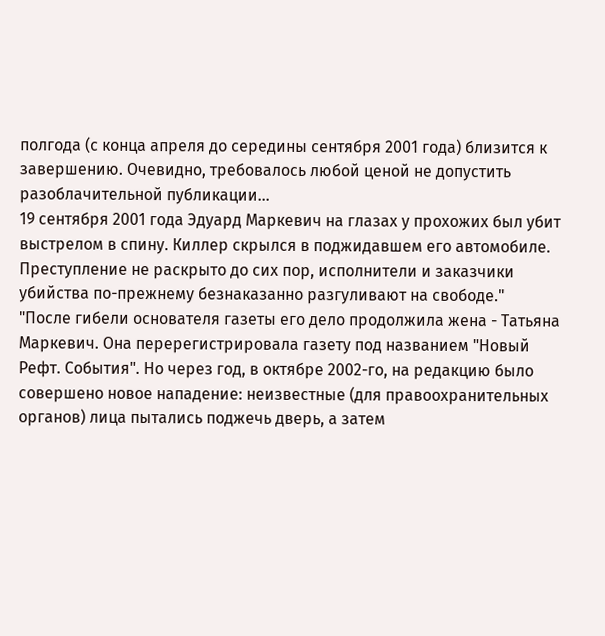полгода (с конца апреля до середины сентября 2001 года) близится к завершению. Очевидно, требовалось любой ценой не допустить разоблачительной публикации…
19 сентября 2001 года Эдуард Маркевич на глазах у прохожих был убит выстрелом в спину. Киллер скрылся в поджидавшем его автомобиле. Преступление не раскрыто до сих пор, исполнители и заказчики убийства по-прежнему безнаказанно разгуливают на свободе."
"После гибели основателя газеты его дело продолжила жена - Татьяна Маркевич. Она перерегистрировала газету под названием "Новый Рефт. События". Но через год, в октябре 2002-го, на редакцию было совершено новое нападение: неизвестные (для правоохранительных органов) лица пытались поджечь дверь, а затем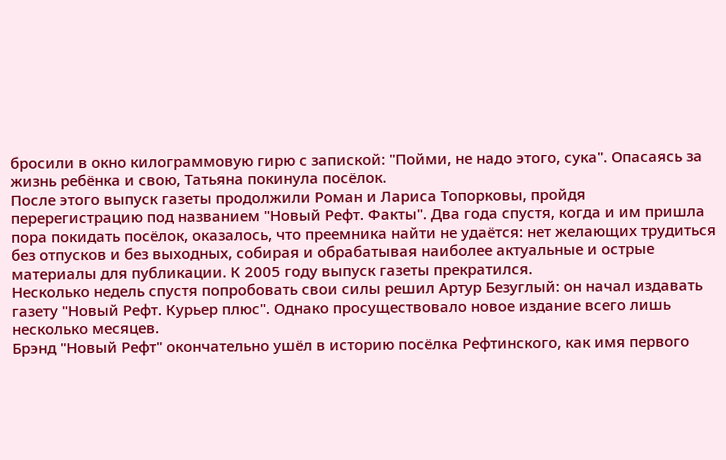бросили в окно килограммовую гирю с запиской: "Пойми, не надо этого, сука". Опасаясь за жизнь ребёнка и свою, Татьяна покинула посёлок.
После этого выпуск газеты продолжили Роман и Лариса Топорковы, пройдя перерегистрацию под названием "Новый Рефт. Факты". Два года спустя, когда и им пришла пора покидать посёлок, оказалось, что преемника найти не удаётся: нет желающих трудиться без отпусков и без выходных, собирая и обрабатывая наиболее актуальные и острые материалы для публикации. К 2005 году выпуск газеты прекратился.
Несколько недель спустя попробовать свои силы решил Артур Безуглый: он начал издавать газету "Новый Рефт. Курьер плюс". Однако просуществовало новое издание всего лишь несколько месяцев.
Брэнд "Новый Рефт" окончательно ушёл в историю посёлка Рефтинского, как имя первого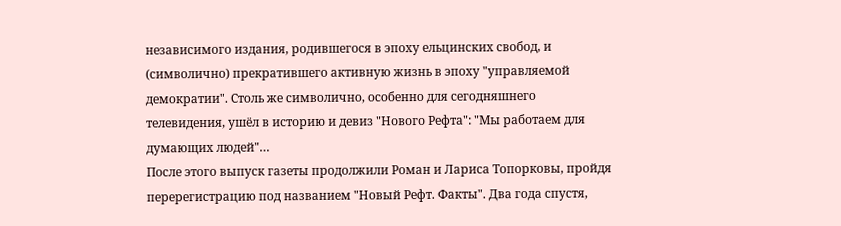независимого издания, родившегося в эпоху ельцинских свобод, и (символично) прекратившего активную жизнь в эпоху "управляемой демократии". Столь же символично, особенно для сегодняшнего телевидения, ушёл в историю и девиз "Нового Рефта": "Мы работаем для думающих людей"…
После этого выпуск газеты продолжили Роман и Лариса Топорковы, пройдя перерегистрацию под названием "Новый Рефт. Факты". Два года спустя,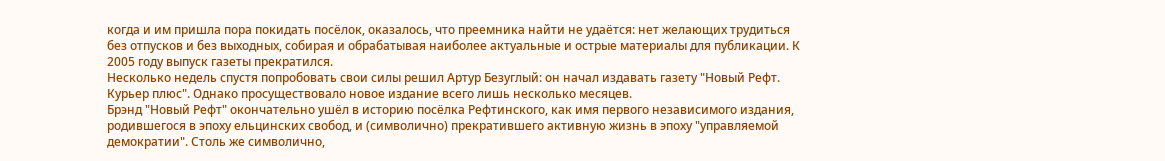когда и им пришла пора покидать посёлок, оказалось, что преемника найти не удаётся: нет желающих трудиться без отпусков и без выходных, собирая и обрабатывая наиболее актуальные и острые материалы для публикации. К 2005 году выпуск газеты прекратился.
Несколько недель спустя попробовать свои силы решил Артур Безуглый: он начал издавать газету "Новый Рефт. Курьер плюс". Однако просуществовало новое издание всего лишь несколько месяцев.
Брэнд "Новый Рефт" окончательно ушёл в историю посёлка Рефтинского, как имя первого независимого издания, родившегося в эпоху ельцинских свобод, и (символично) прекратившего активную жизнь в эпоху "управляемой демократии". Столь же символично,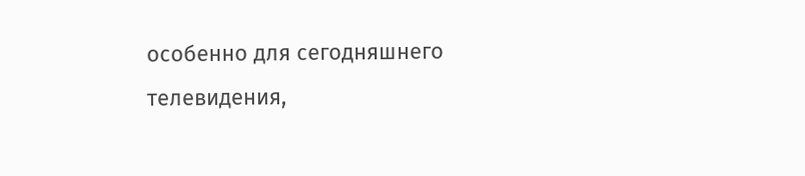особенно для сегодняшнего телевидения,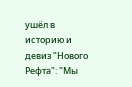ушёл в историю и девиз "Нового Рефта": "Мы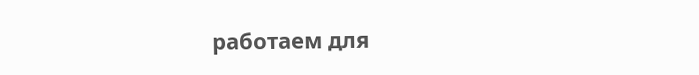работаем для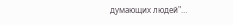думающих людей"…